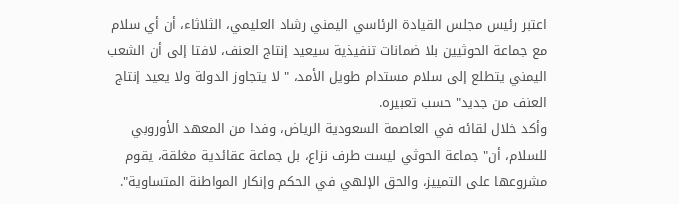اعتبر رئيس مجلس القيادة الرئاسي اليمني رشاد العليمي، الثلاثاء، أن أي سلام مع جماعة الحوثيين بلا ضمانات تنفيذية سيعيد إنتاج العنف، لافتا إلى أن الشعب اليمني يتطلع إلى سلام مستدام طويل الأمد، " لا يتجاوز الدولة ولا يعيد إنتاج العنف من جديد" حسب تعبيره.
وأكد خلال لقائه في العاصمة السعودية الرياض، وفدا من المعهد الأوروبي للسلام، أن" جماعة الحوثي ليست طرف نزاع، بل جماعة عقائدية مغلقة، يقوم مشروعها على التمييز، والحق الإلهي في الحكم وإنكار المواطنة المتساوية".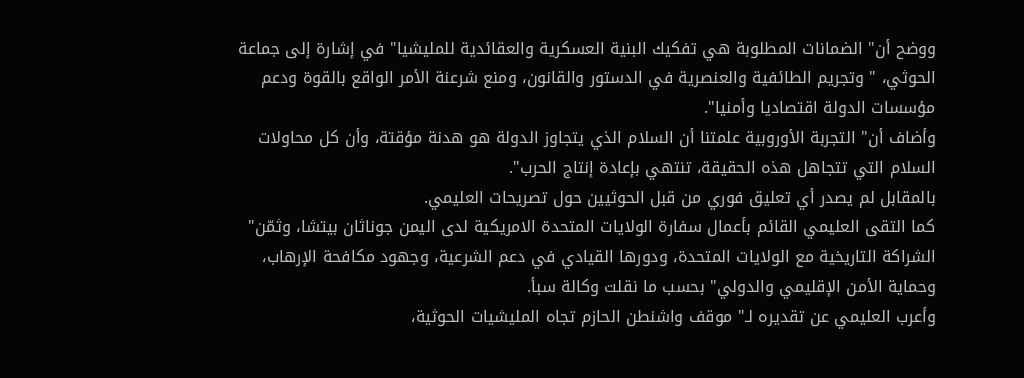ووضح أن" الضمانات المطلوبة هي تفكيك البنية العسكرية والعقائدية للمليشيا" في إشارة إلى جماعة الحوثي، " وتجريم الطائفية والعنصرية في الدستور والقانون، ومنع شرعنة الأمر الواقع بالقوة ودعم مؤسسات الدولة اقتصاديا وأمنيا".
وأضاف أن" التجربة الأوروبية علمتنا أن السلام الذي يتجاوز الدولة هو هدنة مؤقتة، وأن كل محاولات السلام التي تتجاهل هذه الحقيقة، تنتهي بإعادة إنتاج الحرب".
بالمقابل لم يصدر أي تعليق فوري من قبل الحوثيين حول تصريحات العليمي.
كما التقى العليمي القائم بأعمال سفارة الولايات المتحدة الامريكية لدى اليمن جوناثان بيتشا، وثمّن" الشراكة التاريخية مع الولايات المتحدة، ودورها القيادي في دعم الشرعية، وجهود مكافحة الإرهاب، وحماية الأمن الإقليمي والدولي" بحسب ما نقلت وكالة سبأ.
وأعرب العليمي عن تقديره لـ" موقف واشنطن الحازم تجاه المليشيات الحوثية،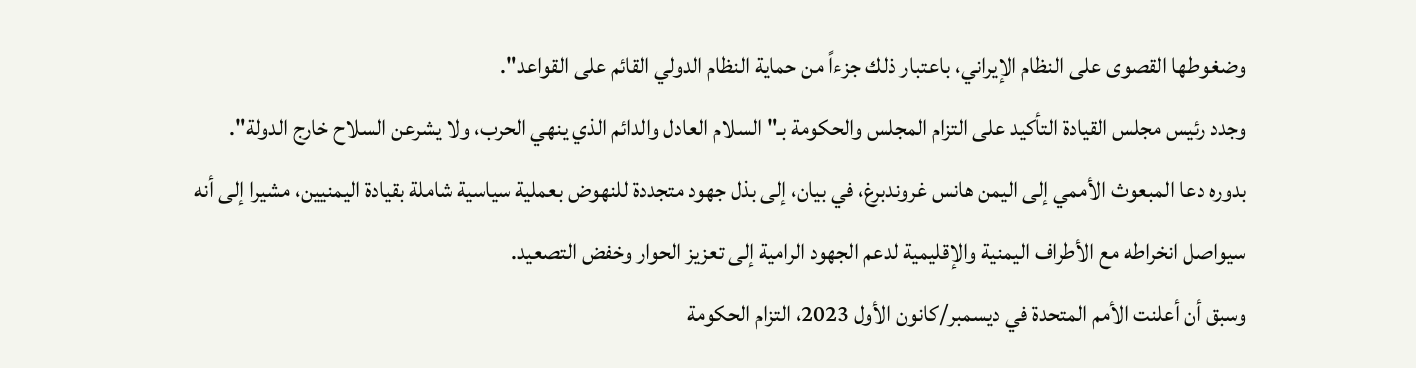وضغوطها القصوى على النظام الإيراني، باعتبار ذلك جزءاً من حماية النظام الدولي القائم على القواعد".
وجدد رئيس مجلس القيادة التأكيد على التزام المجلس والحكومة بـ" السلام العادل والدائم الذي ينهي الحرب، ولا يشرعن السلاح خارج الدولة".
بدوره دعا المبعوث الأممي إلى اليمن هانس غروندبرغ، في بيان، إلى بذل جهود متجددة للنهوض بعملية سياسية شاملة بقيادة اليمنيين، مشيرا إلى أنه سيواصل انخراطه مع الأطراف اليمنية والإقليمية لدعم الجهود الرامية إلى تعزيز الحوار وخفض التصعيد.
وسبق أن أعلنت الأمم المتحدة في ديسمبر/كانون الأول 2023، التزام الحكومة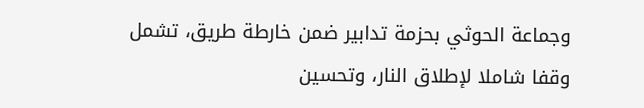وجماعة الحوثي بحزمة تدابير ضمن خارطة طريق، تشمل وقفا شاملا لإطلاق النار، وتحسين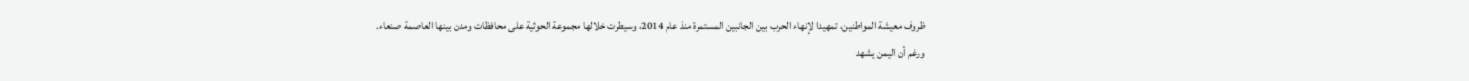ظروف معيشة المواطنين، تمهيدا لإنهاء الحرب بين الجانبين المستمرة منذ عام 2014، وسيطرت خلالها مجموعة الحوثية على محافظات ومدن بينها العاصمة صنعاء.
ورغم أن اليمن يشهد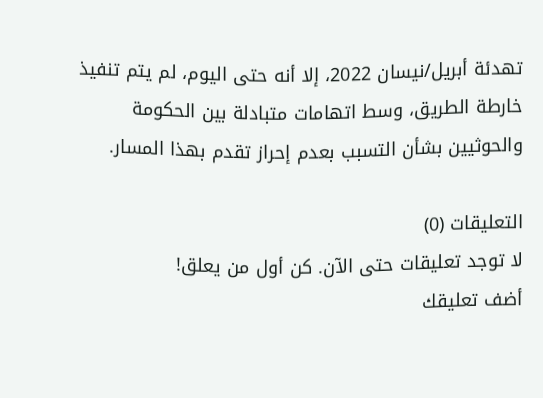تهدئة أبريل/نيسان 2022، إلا أنه حتى اليوم، لم يتم تنفيذ خارطة الطريق، وسط اتهامات متبادلة بين الحكومة والحوثيين بشأن التسبب بعدم إحراز تقدم بهذا المسار.

التعليقات (0)
لا توجد تعليقات حتى الآن. كن أول من يعلق!
أضف تعليقك